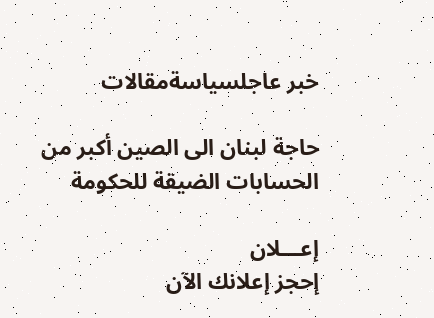خبر عاجلسياسةمقالات

حاجة لبنان الى الصين أكبر من الحسابات الضيقة للحكومة

إعـــلان
إحجز إعلانك الآن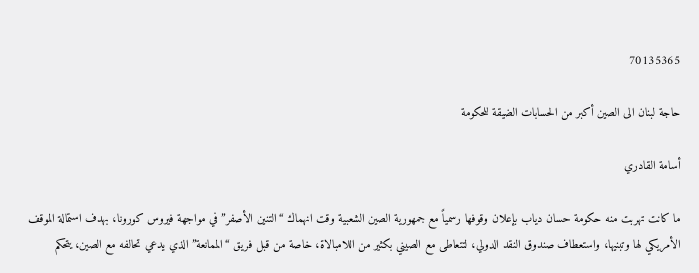70135365

حاجة لبنان الى الصين أكبر من الحسابات الضيقة للحكومة

أسامة القادري

ما كانت تهربت منه حكومة حسان دياب بإعلان وقوفها رسمياً مع جمهورية الصين الشعبية وقت انهماك “التنين الأصفر” في مواجهة فيروس كورونا، بهدف استمالة الموقف الأمريكي لها وتبنيها، واستعطاف صندوق النقد الدولي، لتتعاطى مع الصيني بكثير من اللامبالاة، خاصة من قبل فريق “الممانعة” الذي يدعي تحالفه مع الصين، يتحكم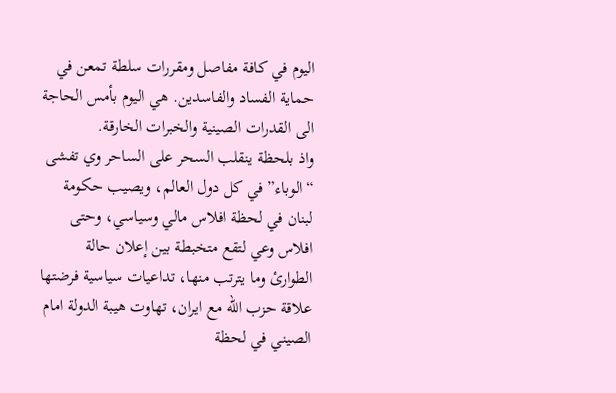اليوم في كافة مفاصل ومقررات سلطة تمعن في حماية الفساد والفاسدين. هي اليوم بأمس الحاجة الى القدرات الصينية والخبرات الخارقة.
واذ بلحظة ينقلب السحر على الساحر وي تفشى “الوباء” في كل دول العالم، ويصيب حكومة لبنان في لحظة افلاس مالي وسياسي، وحتى افلاس وعي لتقع متخبطة بين إعلان حالة الطوارئ وما يترتب منها، تداعيات سياسية فرضتها علاقة حزب الله مع ايران، تهاوت هيبة الدولة امام الصيني في لحظة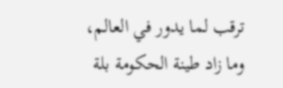ترقب لما يدور في العالم، وما زاد طينة الحكومة بلة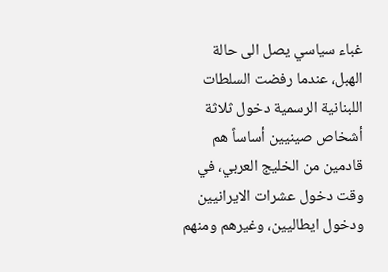غباء سياسي يصل الى حالة الهبل، عندما رفضت السلطات اللبنانية الرسمية دخول ثلاثة أشخاص صينيين أساساً هم قادمين من الخليج العربي، في وقت دخول عشرات الايرانيين ودخول ايطاليين، وغيرهم ومنهم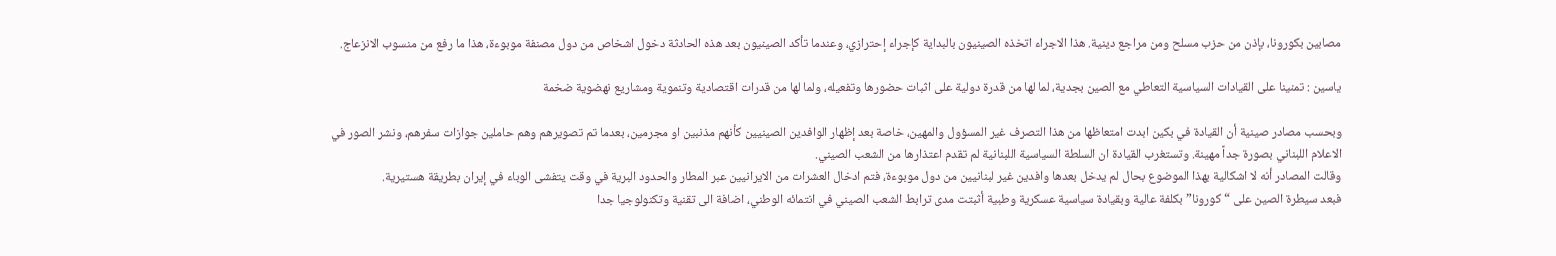مصابين بكورونا، بإذن من حزب مسلح ومن مراجع دينية. هذا الاجراء اتخذه الصينيون بالبداية كإجراء إحترازي، وعندما تأكد الصينيون بعد هذه الحادثة دخول اشخاص من دول مصنفة موبوءة، هذا ما رفع من منسوب الانزعاج.

ياسين : تمنينا على القيادات السياسية التعاطي مع الصين بجدية، لما لها من قدرة دولية على اثبات حضورها وتفعيله، ولما لها من قدرات اقتصادية وتنموية ومشاريع نهضوية ضخمة

وبحسب مصادر صينية أن القيادة في بكين ابدت امتعاظها من هذا التصرف غير المسؤول والمهين، خاصة بعد إظهار الوافدين الصينيين كأنهم مذنبين او مجرمين، بعدما تم تصويرهم وهم حاملين جوازات سفرهم، ونشر الصور في الاعلام اللبناني بصورة جداً مهينة. وتستغرب القيادة ان السلطة السياسية اللبنانية لم تقدم اعتذارها من الشعب الصيني.
وقالت المصادر أنه لا اشكالية بهذا الموضوع بحال لم يدخل بعدها وافدين غير لبنانيين من دول موبوءة، فتم ادخال العشرات من الايرانيين عبر المطار والحدود البرية في وقت يتفشى الوباء في إيران بطريقة هستيرية.
فبعد سيطرة الصين على “كورونا” بكلفة عالية وبقيادة سياسية عسكرية وطبية أثبتت مدى ترابط الشعب الصيني في انتمائه الوطني، اضافة الى تقنية وتكنولوجيا جدا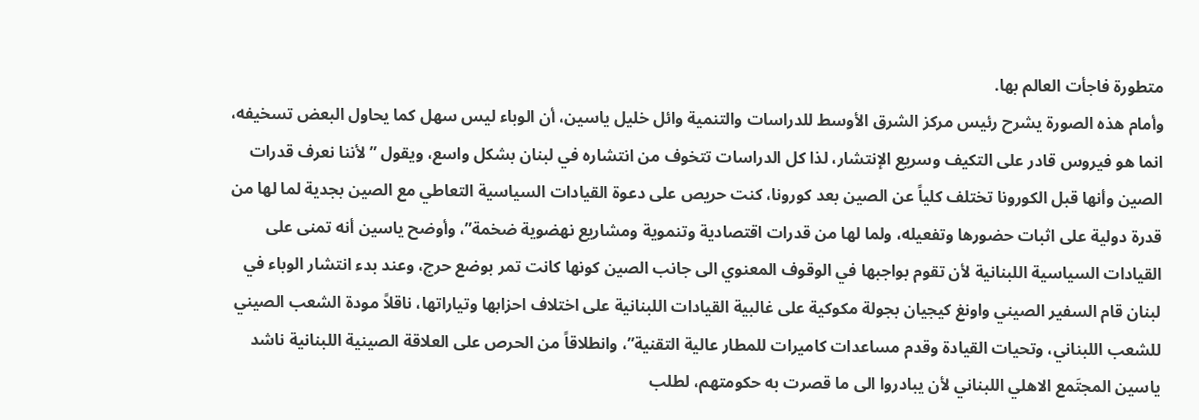متطورة فاجأت العالم بها.
وأمام هذه الصورة يشرح رئيس مركز الشرق الأوسط للدراسات والتنمية وائل خليل ياسين، أن الوباء ليس سهل كما يحاول البعض تسخيفه، انما هو فيروس قادر على التكيف وسريع الإنتشار، لذا كل الدراسات تتخوف من انتشاره في لبنان بشكل واسع، ويقول ” لأننا نعرف قدرات الصين وأنها قبل الكورونا تختلف كلياً عن الصين بعد كورونا، كنت حريص على دعوة القيادات السياسية التعاطي مع الصين بجدية لما لها من قدرة دولية على اثبات حضورها وتفعيله، ولما لها من قدرات اقتصادية وتنموية ومشاريع نهضوية ضخمة”، وأوضح ياسين أنه تمنى على القيادات السياسية اللبنانية لأن تقوم بواجبها في الوقوف المعنوي الى جانب الصين كونها كانت تمر بوضع حرج، وعند بدء انتشار الوباء في لبنان قام السفير الصيني واونغ كيجيان بجولة مكوكية على غالبية القيادات اللبنانية على اختلاف احزابها وتياراتها، ناقلاً مودة الشعب الصيني للشعب اللبناني، وتحيات القيادة وقدم مساعدات كاميرات للمطار عالية التقنية”، وانطلاقاً من الحرص على العلاقة الصينية اللبنانية ناشد ياسين المجتَمع الاهلي اللبناني لأن يبادروا الى ما قصرت به حكومتهم، لطلب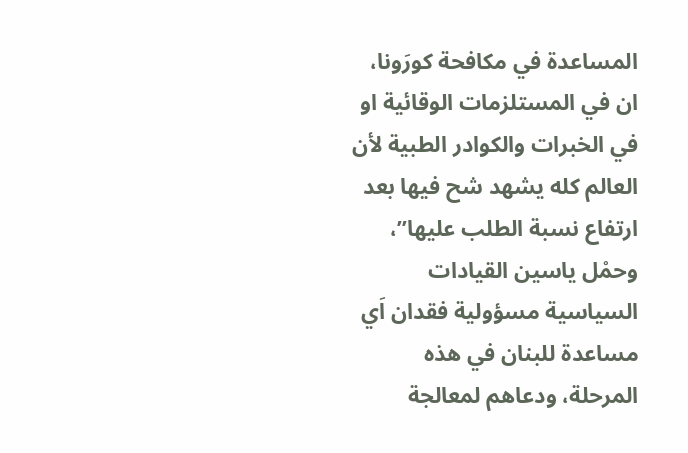المساعدة في مكافحة كورَونا، ان في المستلزمات الوقائية او في الخبرات والكوادر الطبية لأن العالم كله يشهد شح فيها بعد ارتفاع نسبة الطلب عليها”، وحمْل ياسين القيادات السياسية مسؤولية فقدان اَي مساعدة للبنان في هذه المرحلة، ودعاهم لمعالجة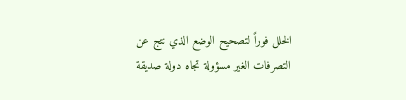الخلل فوراً لتصحيح الوضع الذي نتج عن التصرفات الغير مسؤولة تجاه دولة صديقة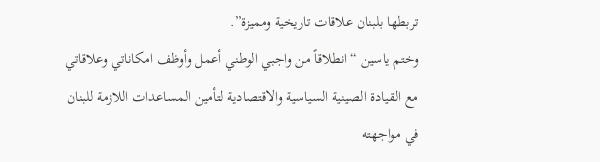تربطها بلبنان علاقات تاريخية ومميزة”.
وختم ياسين “انطلاقاً من واجبي الوطني أعمل وأوظف امكاناتي وعلاقاتي مع القيادة الصينية السياسية والاقتصادية لتأمين المساعدات اللازمة للبنان في مواجهته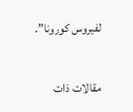لفيروس كورونا”.

مقالات ذات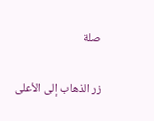صلة

زر الذهاب إلى الأعلى